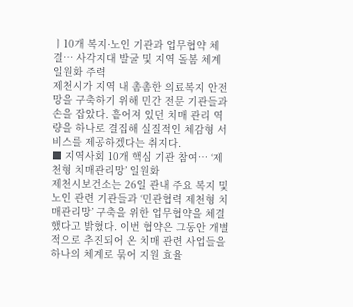ㅣ10개 복지·노인 기관과 업무협약 체결… 사각지대 발굴 및 지역 돌봄 체계 일원화 주력
제천시가 지역 내 촘촘한 의료복지 안전망을 구축하기 위해 민간 전문 기관들과 손을 잡았다. 흩어져 있던 치매 관리 역량을 하나로 결집해 실질적인 체감형 서비스를 제공하겠다는 취지다.
■ 지역사회 10개 핵심 기관 참여… ‘제천형 치매관리망’ 일원화
제천시보건소는 26일 관내 주요 복지 및 노인 관련 기관들과 ‘민관협력 제천형 치매관리망’ 구축을 위한 업무협약을 체결했다고 밝혔다. 이번 협약은 그동안 개별적으로 추진되어 온 치매 관련 사업들을 하나의 체계로 묶어 지원 효율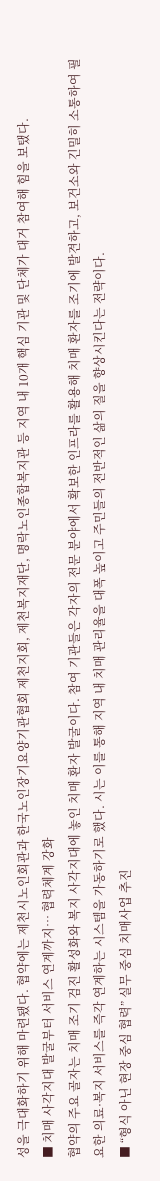성을 극대화하기 위해 마련됐다. 협약에는 제천시노인회관과 한국노인장기요양기관협회 제천지회, 제천복지재단, 명락노인종합복지관 등 지역 내 10개 핵심 기관 및 단체가 대거 참여해 힘을 보탰다.
■ 치매 사각지대 발굴부터 서비스 연계까지… 협력체계 강화
협약의 주요 골자는 치매 조기 검진 활성화와 복지 사각지대에 놓인 치매 환자 발굴이다. 참여 기관들은 각자의 전문 분야에서 확보한 인프라를 활용해 치매 환자를 조기에 발견하고, 보건소와 긴밀히 소통하여 필요한 의료·복지 서비스를 즉각 연계하는 시스템을 가동하기로 했다. 시는 이를 통해 지역 내 치매 관리율을 대폭 높이고 주민들의 전반적인 삶의 질을 향상시킨다는 전략이다.
■ “형식 아닌 현장 중심 협력” 실무 중심 치매사업 추진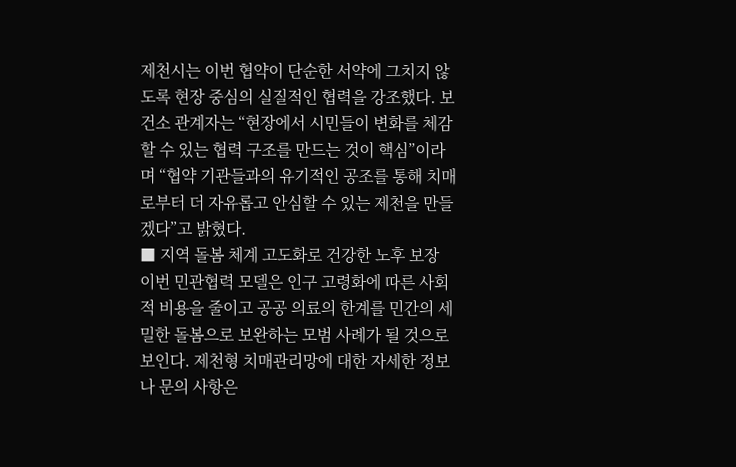제천시는 이번 협약이 단순한 서약에 그치지 않도록 현장 중심의 실질적인 협력을 강조했다. 보건소 관계자는 “현장에서 시민들이 변화를 체감할 수 있는 협력 구조를 만드는 것이 핵심”이라며 “협약 기관들과의 유기적인 공조를 통해 치매로부터 더 자유롭고 안심할 수 있는 제천을 만들겠다”고 밝혔다.
■ 지역 돌봄 체계 고도화로 건강한 노후 보장
이번 민관협력 모델은 인구 고령화에 따른 사회적 비용을 줄이고 공공 의료의 한계를 민간의 세밀한 돌봄으로 보완하는 모범 사례가 될 것으로 보인다. 제천형 치매관리망에 대한 자세한 정보나 문의 사항은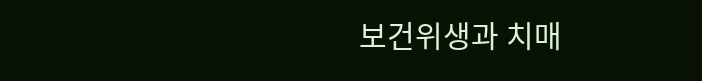보건위생과 치매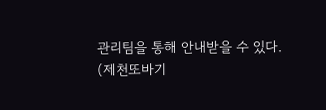관리팀을 통해 안내받을 수 있다.
(제천또바기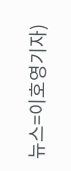뉴스=이호영기자)